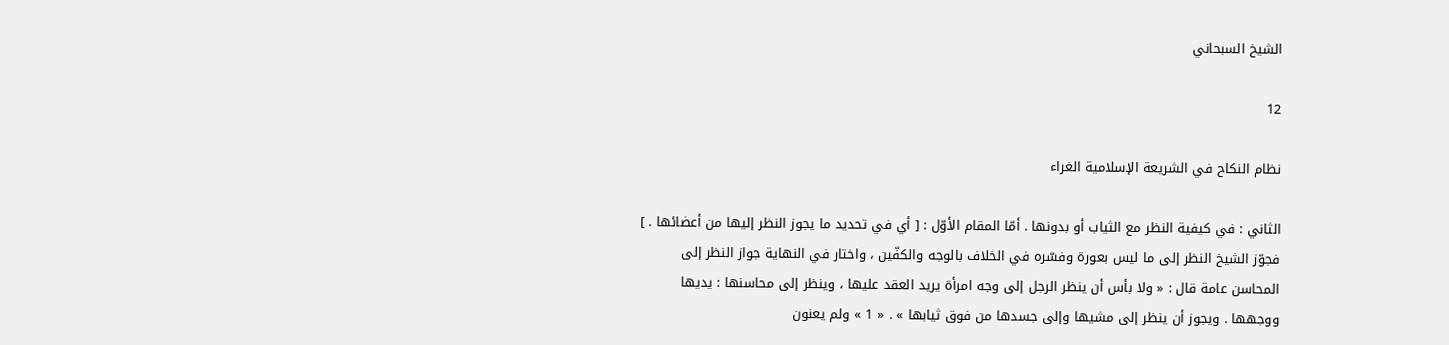الشيخ السبحاني

12

نظام النكاح في الشريعة الإسلامية الغراء

الثاني : في كيفية النظر مع الثياب أو بدونها . أمّا المقام الأوّل : [ أي في تحديد ما يجوز النظر إليها من أعضائها . ] فجوّز الشيخ النظر إلى ما ليس بعورة وفسّره في الخلاف بالوجه والكفّين ، واختار في النهاية جواز النظر إلى المحاسن عامة قال : « ولا بأس أن ينظر الرجل إلى وجه امرأة يريد العقد عليها ، وينظر إلى محاسنها : يديها ووجهها . ويجوز أن ينظر إلى مشيها وإلى جسدها من فوق ثيابها » . « 1 » ولم يعنون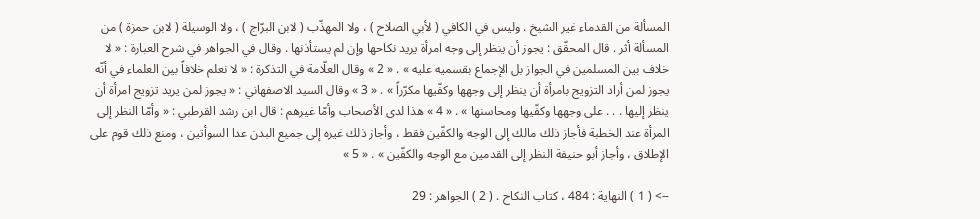المسألة من القدماء غير الشيخ . وليس في الكافي ( لأبي الصلاح ) ، ولا المهذّب ( لابن البرّاج ) ، ولا الوسيلة ( لابن حمزة ) من المسألة أثر . قال المحقّق : يجوز أن ينظر إلى وجه امرأة يريد نكاحها وإن لم يستأذنها . وقال في الجواهر في شرح العبارة : « لا خلاف بين المسلمين في الجواز بل الإجماع بقسميه عليه » . « 2 » وقال العلّامة في التذكرة : « لا نعلم خلافاً بين العلماء في أنّه يجوز لمن أراد التزويج بامرأة أن ينظر إلى وجهها وكفّيها مكرّراً » . « 3 » وقال السيد الاصفهاني : « يجوز لمن يريد تزويج امرأة أن ينظر إليها . . . على وجهها وكفّيها ومحاسنها » . « 4 » هذا لدى الأصحاب وأمّا غيرهم : قال ابن رشد القرطبي : « وأمّا النظر إلى المرأة عند الخطبة فأجاز ذلك مالك إلى الوجه والكفّين فقط ، وأجاز ذلك غيره إلى جميع البدن عدا السوأتين ، ومنع ذلك قوم على الإطلاق ، وأجاز أبو حنيفة النظر إلى القدمين مع الوجه والكفّين » . « 5 »

--> ( 1 ) النهاية : 484 ، كتاب النكاح . ( 2 ) الجواهر : 29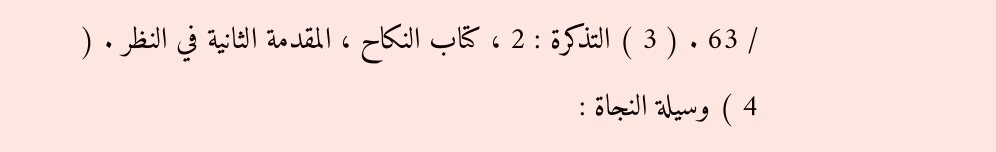/ 63 . ( 3 ) التذكرة : 2 ، كتاب النكاح ، المقدمة الثانية في النظر . ( 4 ) وسيلة النجاة :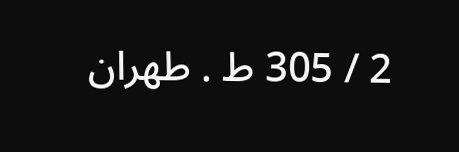2 / 305 ط . طهران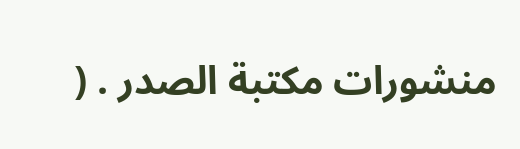منشورات مكتبة الصدر . (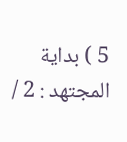5 ) بداية المجتهد : 2 /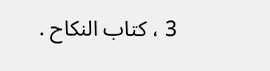3 ، كتاب النكاح .